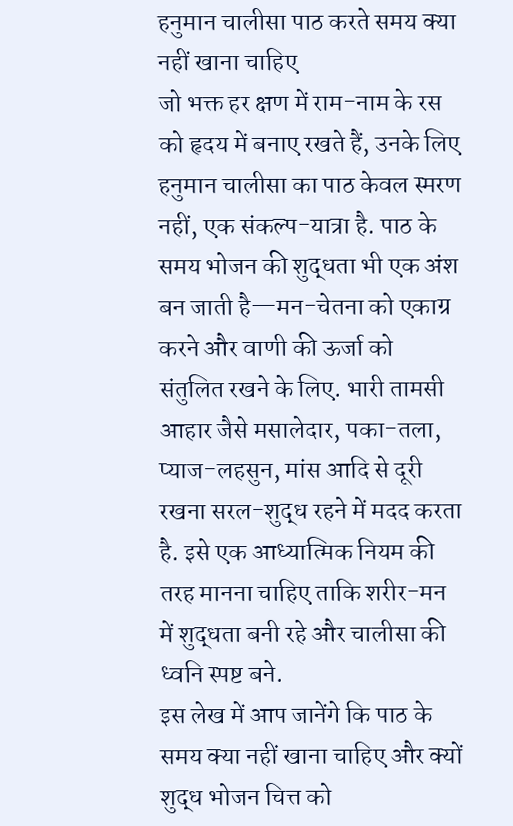हनुमान चालीसा पाठ करते समय क्या नहीं खाना चाहिए
जो भक्त हर क्षण में राम-नाम के रस को हृदय में बनाए रखते हैं, उनके लिए हनुमान चालीसा का पाठ केवल स्मरण नहीं, एक संकल्प-यात्रा है. पाठ के समय भोजन की शुद्धता भी एक अंश बन जाती है—मन-चेतना को एकाग्र करने और वाणी की ऊर्जा को संतुलित रखने के लिए. भारी तामसी आहार जैसे मसालेदार, पका-तला, प्याज-लहसुन, मांस आदि से दूरी रखना सरल-शुद्ध रहने में मदद करता है. इसे एक आध्यात्मिक नियम की तरह मानना चाहिए ताकि शरीर-मन में शुद्धता बनी रहे और चालीसा की ध्वनि स्पष्ट बने.
इस लेख में आप जानेंगे कि पाठ के समय क्या नहीं खाना चाहिए और क्यों शुद्ध भोजन चित्त को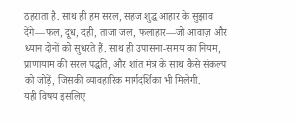ठहराता है. साथ ही हम सरल, सहज शुद्ध आहार के सुझाव देंगे—फल, दूध, दही, ताजा जल, फलाहार—जो आवाज़ और ध्यान दोनों को सुधरते हैं. साथ ही उपासना-समय का नियम, प्राणायाम की सरल पद्धति, और शांत मंत्र के साथ कैसे संकल्प को जोड़ें, जिसकी व्यावहारिक मार्गदर्शिका भी मिलेगी.
यही विषय इसलिए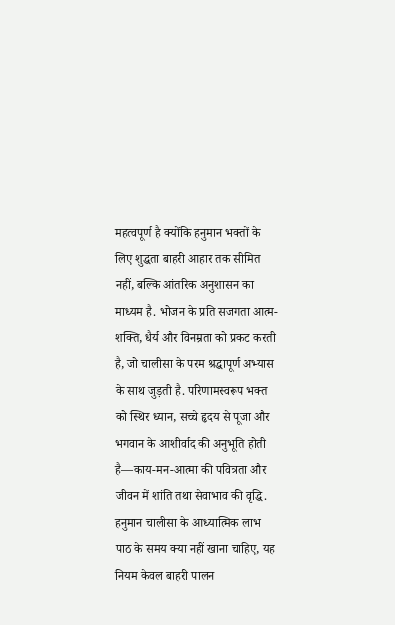महत्वपूर्ण है क्योंकि हनुमान भक्तों के लिए शुद्धता बाहरी आहार तक सीमित नहीं, बल्कि आंतरिक अनुशासन का माध्यम है. भोजन के प्रति सजगता आत्म-शक्ति, धैर्य और विनम्रता को प्रकट करती है, जो चालीसा के परम श्रद्धापूर्ण अभ्यास के साथ जुड़ती है. परिणामस्वरूप भक्त को स्थिर ध्यान, सच्चे हृदय से पूजा और भगवान के आशीर्वाद की अनुभूति होती है—काय-मन-आत्मा की पवित्रता और जीवन में शांति तथा सेवाभाव की वृद्धि.
हनुमान चालीसा के आध्यात्मिक लाभ
पाठ के समय क्या नहीं खाना चाहिए, यह नियम केवल बाहरी पालन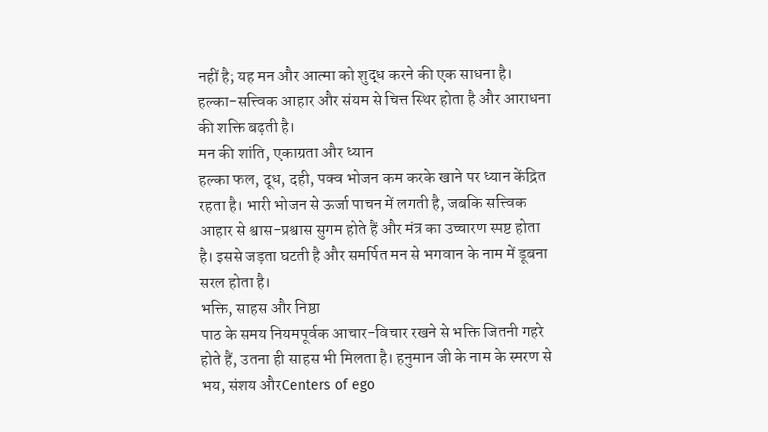नहीं है; यह मन और आत्मा को शुद्ध करने की एक साधना है। हल्का-सत्त्विक आहार और संयम से चित्त स्थिर होता है और आराधना की शक्ति बढ़ती है।
मन की शांति, एकाग्रता और ध्यान
हल्का फल, दूध, दही, पक्व भोजन कम करके खाने पर ध्यान केंद्रित रहता है। भारी भोजन से ऊर्जा पाचन में लगती है, जबकि सत्त्विक आहार से श्वास-प्रश्वास सुगम होते हैं और मंत्र का उच्चारण स्पष्ट होता है। इससे जड़ता घटती है और समर्पित मन से भगवान के नाम में डूबना सरल होता है।
भक्ति, साहस और निष्ठा
पाठ के समय नियमपूर्वक आचार-विचार रखने से भक्ति जितनी गहरे होते हैं, उतना ही साहस भी मिलता है। हनुमान जी के नाम के स्मरण से भय, संशय औरCenters of ego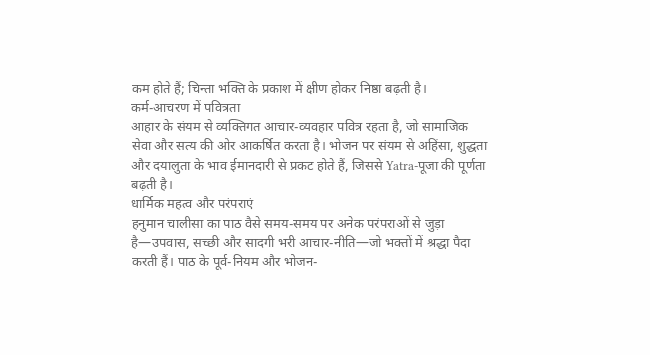कम होते हैं; चिन्ता भक्ति के प्रकाश में क्षीण होकर निष्ठा बढ़ती है।
कर्म-आचरण में पवित्रता
आहार के संयम से व्यक्तिगत आचार-व्यवहार पवित्र रहता है, जो सामाजिक सेवा और सत्य की ओर आकर्षित करता है। भोजन पर संयम से अहिंसा, शुद्धता और दयालुता के भाव ईमानदारी से प्रकट होते हैं, जिससे Yatra-पूजा की पूर्णता बढ़ती है।
धार्मिक महत्व और परंपराएं
हनुमान चालीसा का पाठ वैसे समय-समय पर अनेक परंपराओं से जुड़ा है—उपवास, सच्छी और सादगी भरी आचार-नीति—जो भक्तों में श्रद्धा पैदा करती हैं। पाठ के पूर्व-नियम और भोजन-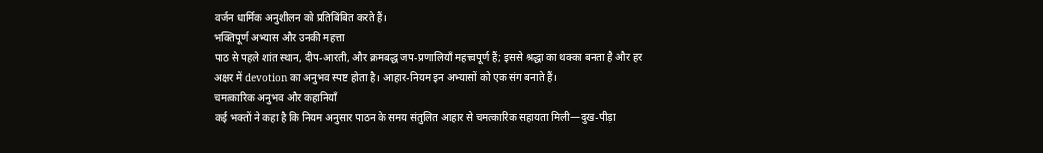वर्जन धार्मिक अनुशीलन को प्रतिबिंबित करते हैं।
भक्तिपूर्ण अभ्यास और उनकी महत्ता
पाठ से पहले शांत स्थान, दीप-आरती, और क्रमबद्ध जप-प्रणालियाँ महत्त्वपूर्ण हैं; इससे श्रद्धा का थक्का बनता है और हर अक्षर में devotion का अनुभव स्पष्ट होता है। आहार-नियम इन अभ्यासों को एक संग बनाते हैं।
चमत्कारिक अनुभव और कहानियाँ
कई भक्तों ने कहा है कि नियम अनुसार पाठन के समय संतुलित आहार से चमत्कारिक सहायता मिली—दुख-पीड़ा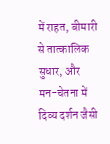में राहत, बीमारी से तात्कालिक सुधार, और मन-चेतना में दिव्य दर्शन जैसी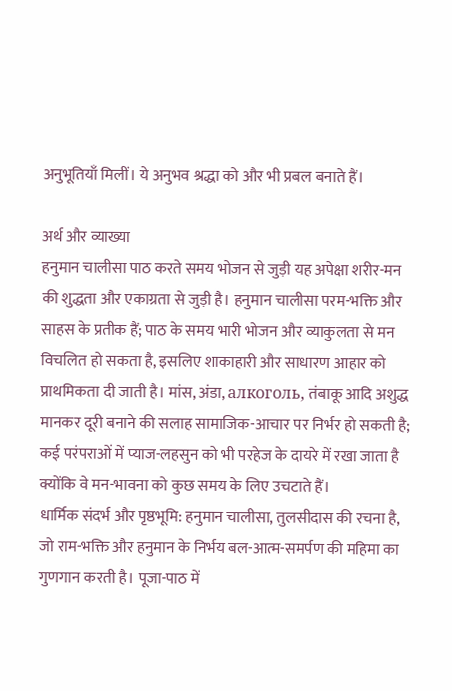अनुभूतियाँ मिलीं। ये अनुभव श्रद्धा को और भी प्रबल बनाते हैं।

अर्थ और व्याख्या
हनुमान चालीसा पाठ करते समय भोजन से जुड़ी यह अपेक्षा शरीर-मन की शुद्धता और एकाग्रता से जुड़ी है। हनुमान चालीसा परम-भक्ति और साहस के प्रतीक हैं; पाठ के समय भारी भोजन और व्याकुलता से मन विचलित हो सकता है, इसलिए शाकाहारी और साधारण आहार को प्राथमिकता दी जाती है। मांस, अंडा, алкоголь, तंबाकू आदि अशुद्ध मानकर दूरी बनाने की सलाह सामाजिक-आचार पर निर्भर हो सकती है; कई परंपराओं में प्याज-लहसुन को भी परहेज के दायरे में रखा जाता है क्योंकि वे मन-भावना को कुछ समय के लिए उचटाते हैं।
धार्मिक संदर्भ और पृष्ठभूमि: हनुमान चालीसा, तुलसीदास की रचना है, जो राम-भक्ति और हनुमान के निर्भय बल-आत्म-समर्पण की महिमा का गुणगान करती है। पूजा-पाठ में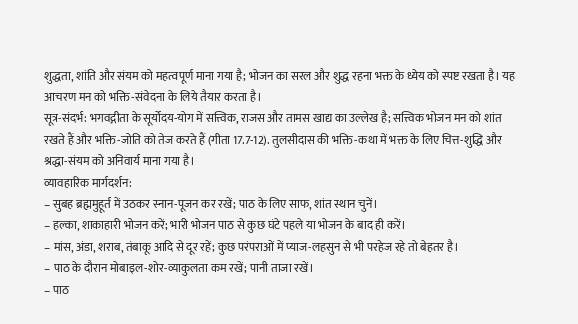शुद्धता, शांति और संयम को महत्वपूर्ण माना गया है; भोजन का सरल और शुद्ध रहना भक्त के ध्येय को स्पष्ट रखता है। यह आचरण मन को भक्ति-संवेदना के लिये तैयार करता है।
सूत्र-संदर्भ: भगवद्गीता के सूर्योदय-योग में सत्त्विक, राजस और तामस खाद्य का उल्लेख है; सत्त्विक भोजन मन को शांत रखते हैं और भक्ति-जोति को तेज करते हैं (गीता 17.7-12). तुलसीदास की भक्ति-कथा में भक्त के लिए चित्त-शुद्धि और श्रद्धा-संयम को अनिवार्य माना गया है।
व्यावहारिक मार्गदर्शन:
– सुबह ब्रह्ममुहूर्त में उठकर स्नान-पूजन कर रखें; पाठ के लिए साफ, शांत स्थान चुनें।
– हल्का, शाकाहारी भोजन करें; भारी भोजन पाठ से कुछ घंटे पहले या भोजन के बाद ही करें।
– मांस, अंडा, शराब, तंबाकू आदि से दूर रहें; कुछ परंपराओं में प्याज-लहसुन से भी परहेज रहे तो बेहतर है।
– पाठ के दौरान मोबाइल-शोर-व्याकुलता कम रखें; पानी ताजा रखें।
– पाठ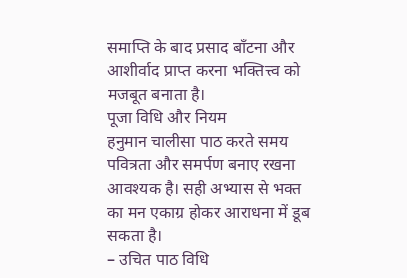समाप्ति के बाद प्रसाद बाँटना और आशीर्वाद प्राप्त करना भक्तित्त्व को मजबूत बनाता है।
पूजा विधि और नियम
हनुमान चालीसा पाठ करते समय पवित्रता और समर्पण बनाए रखना आवश्यक है। सही अभ्यास से भक्त का मन एकाग्र होकर आराधना में डूब सकता है।
– उचित पाठ विधि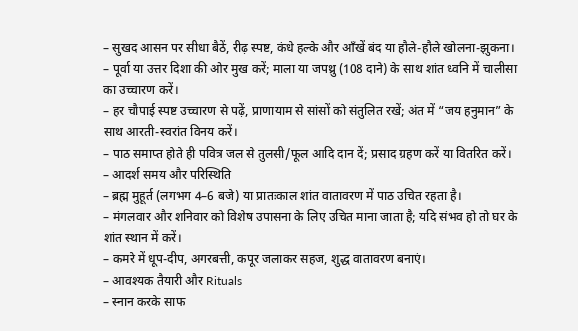– सुखद आसन पर सीधा बैठें, रीढ़ स्पष्ट, कंधे हल्के और आँखें बंद या हौले-हौले खोलना-झुकना।
– पूर्वा या उत्तर दिशा की ओर मुख करें; माला या जपथ्रु (108 दाने) के साथ शांत ध्वनि में चालीसा का उच्चारण करें।
– हर चौपाई स्पष्ट उच्चारण से पढ़ें, प्राणायाम से सांसों को संतुलित रखें; अंत में “जय हनुमान” के साथ आरती-स्वरांत विनय करें।
– पाठ समाप्त होते ही पवित्र जल से तुलसी/फूल आदि दान दें; प्रसाद ग्रहण करें या वितरित करें।
– आदर्श समय और परिस्थिति
– ब्रह्म मुहूर्त (लगभग 4–6 बजे) या प्रातःकाल शांत वातावरण में पाठ उचित रहता है।
– मंगलवार और शनिवार को विशेष उपासना के लिए उचित माना जाता है; यदि संभव हो तो घर के शांत स्थान में करें।
– कमरे में धूप-दीप, अगरबत्ती, कपूर जलाकर सहज, शुद्ध वातावरण बनाएं।
– आवश्यक तैयारी और Rituals
– स्नान करके साफ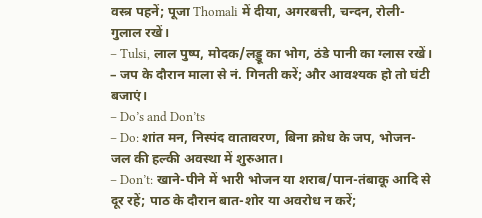वस्त्र पहनें; पूजा Thomali में दीया, अगरबत्ती, चन्दन, रोली-गुलाल रखें।
– Tulsi, लाल पुष्प, मोदक/लड्डू का भोग, ठंडे पानी का ग्लास रखें।
– जप के दौरान माला से नं. गिनती करें; और आवश्यक हो तो घंटी बजाएं।
– Do’s and Don’ts
– Do: शांत मन, निस्पंद वातावरण, बिना क्रोध के जप, भोजन-जल की हल्की अवस्था में शुरुआत।
– Don’t: खाने-पीने में भारी भोजन या शराब/पान-तंबाकू आदि से दूर रहें; पाठ के दौरान बात-शोर या अवरोध न करें;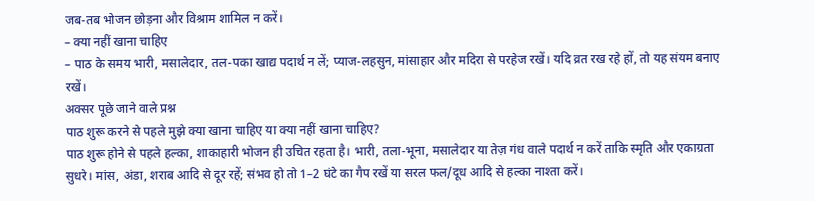जब-तब भोजन छोड़ना और विश्राम शामिल न करें।
– क्या नहीं खाना चाहिए
– पाठ के समय भारी, मसालेदार, तल-पका खाद्य पदार्थ न लें; प्याज-लहसुन, मांसाहार और मदिरा से परहेज रखें। यदि व्रत रख रहे हों, तो यह संयम बनाए रखें।
अक्सर पूछे जाने वाले प्रश्न
पाठ शुरू करने से पहले मुझे क्या खाना चाहिए या क्या नहीं खाना चाहिए?
पाठ शुरू होने से पहले हल्का, शाकाहारी भोजन ही उचित रहता है। भारी, तला-भूना, मसालेदार या तेज़ गंध वाले पदार्थ न करें ताकि स्मृति और एकाग्रता सुधरे। मांस, अंडा, शराब आदि से दूर रहें; संभव हो तो 1–2 घंटे का गैप रखें या सरल फल/दूध आदि से हल्का नाश्ता करें।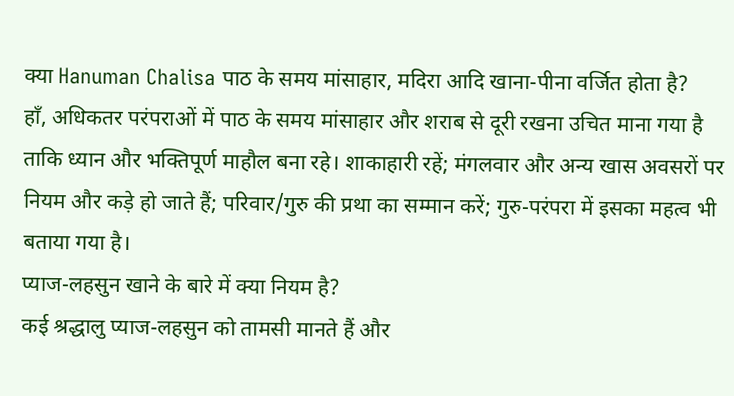क्या Hanuman Chalisa पाठ के समय मांसाहार, मदिरा आदि खाना-पीना वर्जित होता है?
हाँ, अधिकतर परंपराओं में पाठ के समय मांसाहार और शराब से दूरी रखना उचित माना गया है ताकि ध्यान और भक्तिपूर्ण माहौल बना रहे। शाकाहारी रहें; मंगलवार और अन्य खास अवसरों पर नियम और कड़े हो जाते हैं; परिवार/गुरु की प्रथा का सम्मान करें; गुरु-परंपरा में इसका महत्व भी बताया गया है।
प्याज-लहसुन खाने के बारे में क्या नियम है?
कई श्रद्धालु प्याज-लहसुन को तामसी मानते हैं और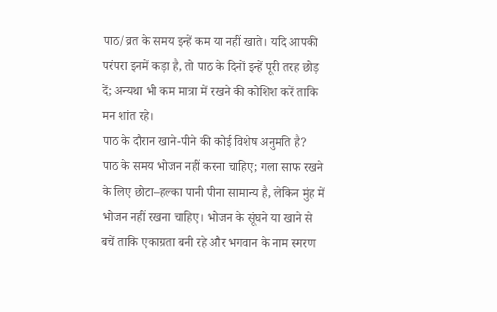पाठ/व्रत के समय इन्हें कम या नहीं खाते। यदि आपकी परंपरा इनमें कड़ा है, तो पाठ के दिनों इन्हें पूरी तरह छोड़ दें; अन्यथा भी कम मात्रा में रखने की कोशिश करें ताकि मन शांत रहे।
पाठ के दौरान खाने-पीने की कोई विशेष अनुमति है?
पाठ के समय भोजन नहीं करना चाहिए; गला साफ रखने के लिए छोटा–हल्का पानी पीना सामान्य है, लेकिन मुंह में भोजन नहीं रखना चाहिए। भोजन के सूंघने या खाने से बचें ताकि एकाग्रता बनी रहे और भगवान के नाम स्मरण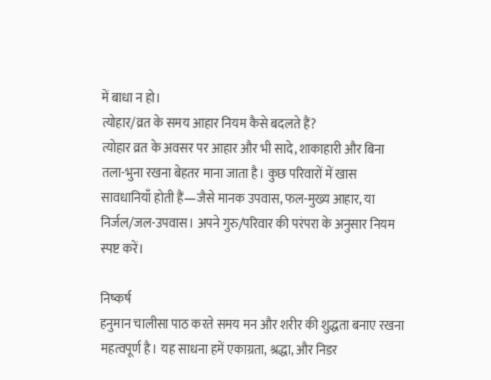में बाधा न हो।
त्योहार/व्रत के समय आहार नियम कैसे बदलते हैं?
त्योहार व्रत के अवसर पर आहार और भी सादे, शाकाहारी और बिना तला-भुना रखना बेहतर माना जाता है। कुछ परिवारों में खास सावधानियाँ होती हैं—जैसे मानक उपवास, फल-मुख्य आहार, या निर्जल/जल-उपवास। अपने गुरु/परिवार की परंपरा के अनुसार नियम स्पष्ट करें।

निष्कर्ष
हनुमान चालीसा पाठ करते समय मन और शरीर की शुद्धता बनाए रखना महत्वपूर्ण है। यह साधना हमें एकाग्रता, श्रद्धा, और निडर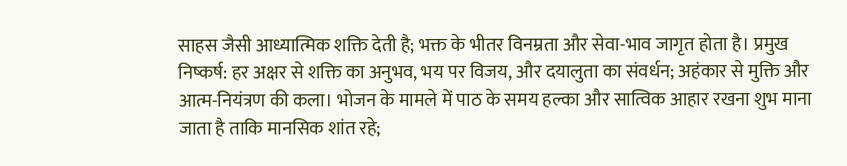साहस जैसी आध्यात्मिक शक्ति देती है; भक्त के भीतर विनम्रता और सेवा-भाव जागृत होता है। प्रमुख निष्कर्ष: हर अक्षर से शक्ति का अनुभव, भय पर विजय, और दयालुता का संवर्धन; अहंकार से मुक्ति और आत्म-नियंत्रण की कला। भोजन के मामले में पाठ के समय हल्का और सात्विक आहार रखना शुभ माना जाता है ताकि मानसिक शांत रहे;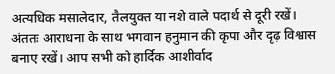अत्यधिक मसालेदार, तैलयुक्त या नशे वाले पदार्थ से दूरी रखें। अंततः आराधना के साथ भगवान हनुमान की कृपा और दृढ़ विश्वास बनाए रखें। आप सभी को हार्दिक आशीर्वाद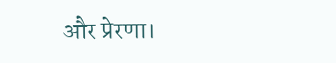और प्रेरणा।